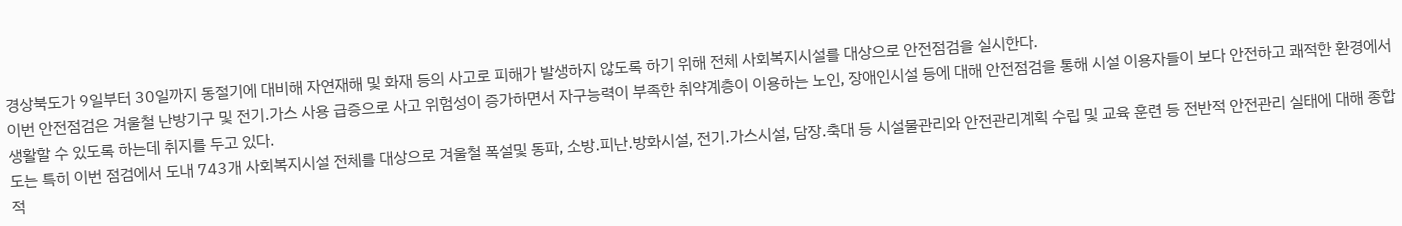경상북도가 9일부터 30일까지 동절기에 대비해 자연재해 및 화재 등의 사고로 피해가 발생하지 않도록 하기 위해 전체 사회복지시설를 대상으로 안전점검을 실시한다.
이번 안전점검은 겨울철 난방기구 및 전기․가스 사용 급증으로 사고 위험성이 증가하면서 자구능력이 부족한 취약계층이 이용하는 노인, 장애인시설 등에 대해 안전점검을 통해 시설 이용자들이 보다 안전하고 쾌적한 환경에서 생활할 수 있도록 하는데 취지를 두고 있다.
도는 특히 이번 점검에서 도내 743개 사회복지시설 전체를 대상으로 겨울철 폭설및 동파, 소방․피난․방화시설, 전기․가스시설, 담장․축대 등 시설물관리와 안전관리계획 수립 및 교육 훈련 등 전반적 안전관리 실태에 대해 종합적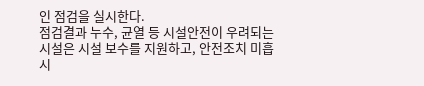인 점검을 실시한다.
점검결과 누수, 균열 등 시설안전이 우려되는 시설은 시설 보수를 지원하고, 안전조치 미흡 시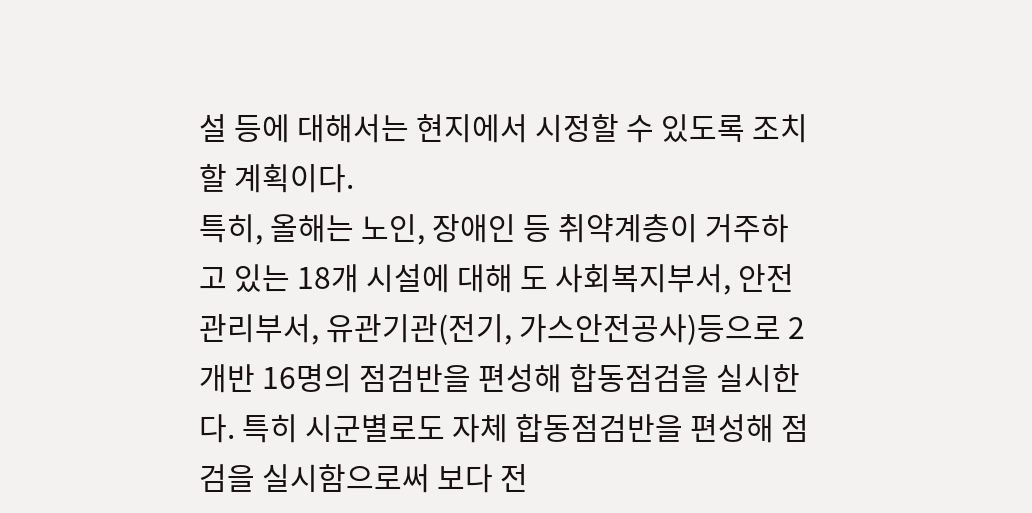설 등에 대해서는 현지에서 시정할 수 있도록 조치할 계획이다.
특히, 올해는 노인, 장애인 등 취약계층이 거주하고 있는 18개 시설에 대해 도 사회복지부서, 안전관리부서, 유관기관(전기, 가스안전공사)등으로 2개반 16명의 점검반을 편성해 합동점검을 실시한다. 특히 시군별로도 자체 합동점검반을 편성해 점검을 실시함으로써 보다 전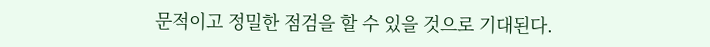문적이고 정밀한 점검을 할 수 있을 것으로 기대된다.